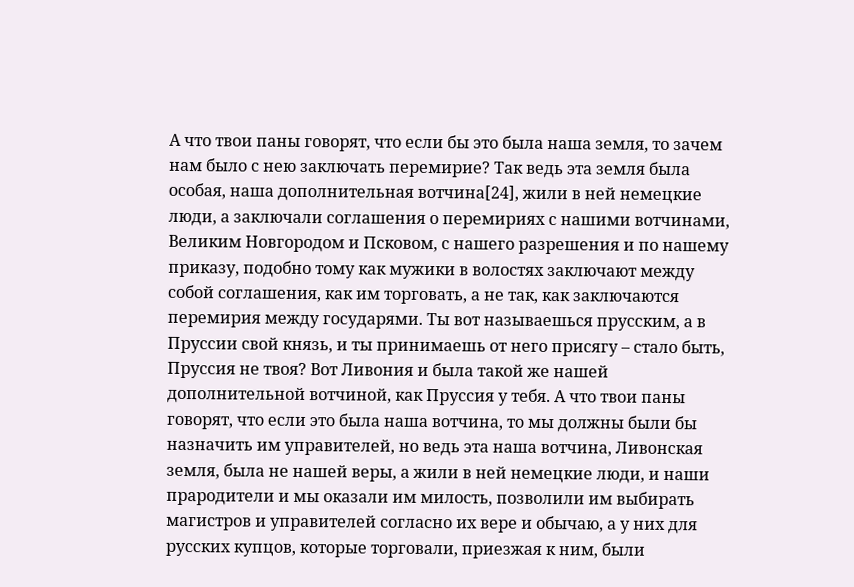А что твои паны говорят, что если бы это была наша земля, то зачем нам было с нею заключать перемирие? Так ведь эта земля была особая, наша дополнительная вотчина[24], жили в ней немецкие люди, а заключали соглашения о перемириях с нашими вотчинами, Великим Новгородом и Псковом, с нашего разрешения и по нашему приказу, подобно тому как мужики в волостях заключают между собой соглашения, как им торговать, а не так, как заключаются перемирия между государями. Ты вот называешься прусским, а в Пруссии свой князь, и ты принимаешь от него присягу – стало быть, Пруссия не твоя? Вот Ливония и была такой же нашей дополнительной вотчиной, как Пруссия у тебя. А что твои паны говорят, что если это была наша вотчина, то мы должны были бы назначить им управителей, но ведь эта наша вотчина, Ливонская земля, была не нашей веры, а жили в ней немецкие люди, и наши прародители и мы оказали им милость, позволили им выбирать магистров и управителей согласно их вере и обычаю, а у них для русских купцов, которые торговали, приезжая к ним, были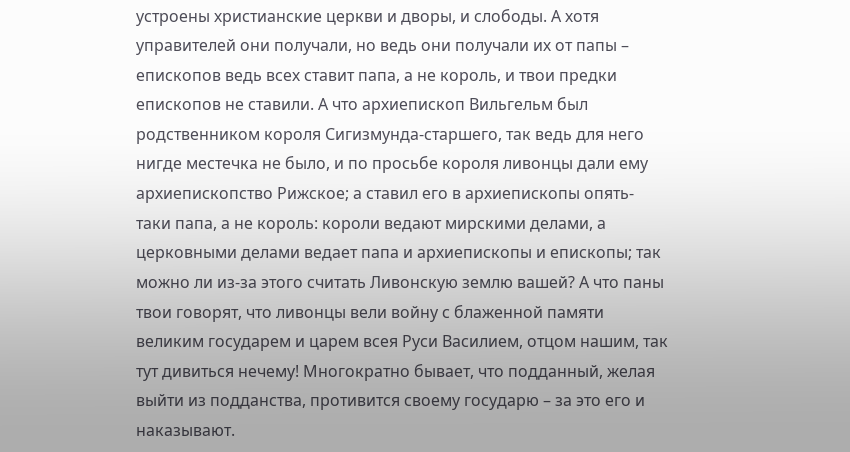устроены христианские церкви и дворы, и слободы. А хотя управителей они получали, но ведь они получали их от папы – епископов ведь всех ставит папа, а не король, и твои предки епископов не ставили. А что архиепископ Вильгельм был родственником короля Сигизмунда-старшего, так ведь для него нигде местечка не было, и по просьбе короля ливонцы дали ему архиепископство Рижское; а ставил его в архиепископы опять-таки папа, а не король: короли ведают мирскими делами, а церковными делами ведает папа и архиепископы и епископы; так можно ли из-за этого считать Ливонскую землю вашей? А что паны твои говорят, что ливонцы вели войну с блаженной памяти великим государем и царем всея Руси Василием, отцом нашим, так тут дивиться нечему! Многократно бывает, что подданный, желая выйти из подданства, противится своему государю – за это его и наказывают.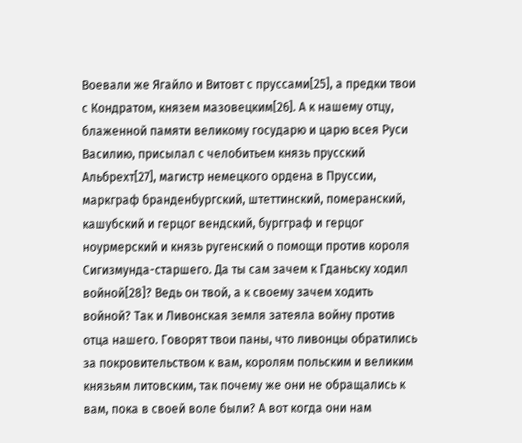Воевали же Ягайло и Витовт с пруссами[25], а предки твои с Кондратом, князем мазовецким[26]. А к нашему отцу, блаженной памяти великому государю и царю всея Руси Василию, присылал с челобитьем князь прусский Альбрехт[27], магистр немецкого ордена в Пруссии, маркграф бранденбургский, штеттинский, померанский, кашубский и герцог вендский, бургграф и герцог ноурмерский и князь ругенский о помощи против короля Сигизмунда-старшего. Да ты сам зачем к Гданьску ходил войной[28]? Ведь он твой, а к своему зачем ходить войной? Так и Ливонская земля затеяла войну против отца нашего. Говорят твои паны, что ливонцы обратились за покровительством к вам, королям польским и великим князьям литовским, так почему же они не обращались к вам, пока в своей воле были? А вот когда они нам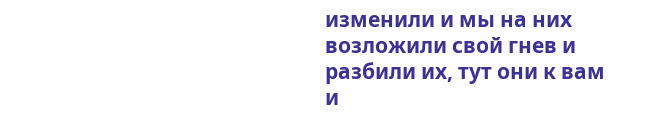изменили и мы на них возложили свой гнев и разбили их, тут они к вам и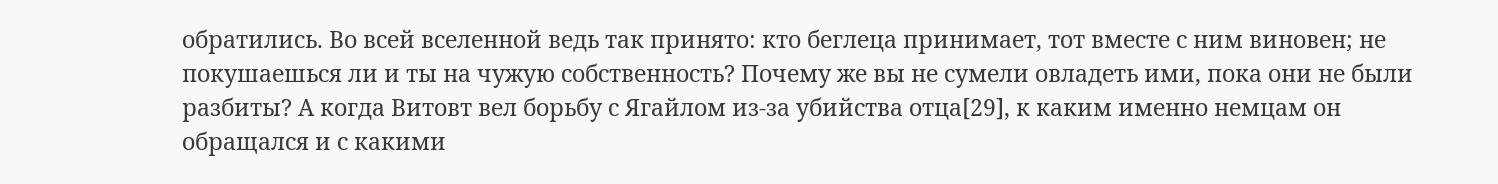обратились. Во всей вселенной ведь так принято: кто беглеца принимает, тот вместе с ним виновен; не покушаешься ли и ты на чужую собственность? Почему же вы не сумели овладеть ими, пока они не были разбиты? А когда Витовт вел борьбу с Ягайлом из-за убийства отца[29], к каким именно немцам он обращался и с какими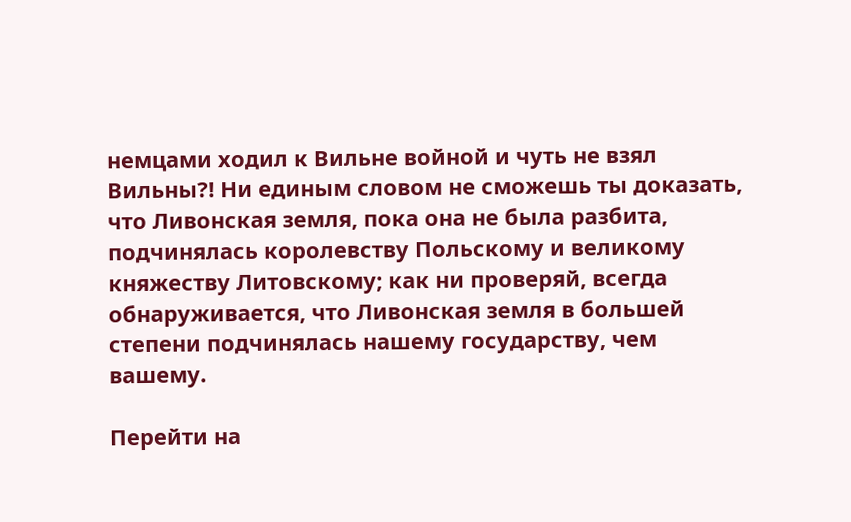немцами ходил к Вильне войной и чуть не взял Вильны?! Ни единым словом не сможешь ты доказать, что Ливонская земля, пока она не была разбита, подчинялась королевству Польскому и великому княжеству Литовскому; как ни проверяй, всегда обнаруживается, что Ливонская земля в большей степени подчинялась нашему государству, чем вашему.

Перейти на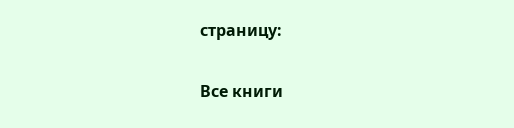страницу:

Все книги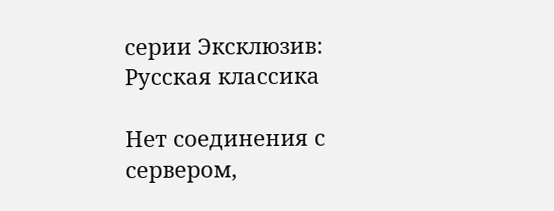серии Эксклюзив: Русская классика

Нет соединения с сервером,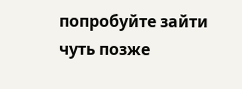попробуйте зайти чуть позже